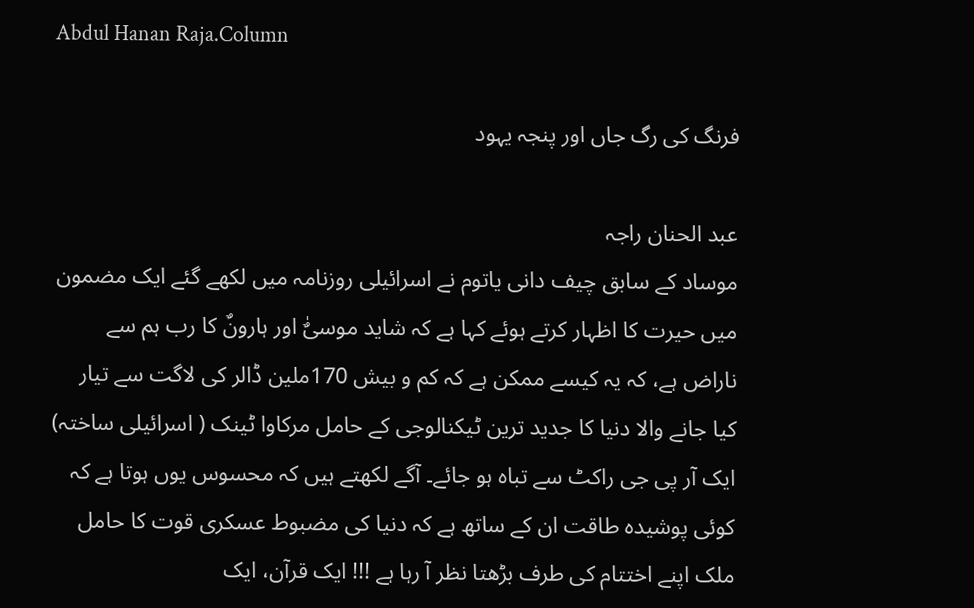Abdul Hanan Raja.Column

فرنگ کی رگ جاں اور پنجہ یہود

عبد الحنان راجہ
موساد کے سابق چیف دانی یاتوم نے اسرائیلی روزنامہ میں لکھے گئے ایک مضمون میں حیرت کا اظہار کرتے ہوئے کہا ہے کہ شاید موسیٌٰ اور ہارونٌ کا رب ہم سے ناراض ہے، کہ یہ کیسے ممکن ہے کہ کم و بیش 170ملین ڈالر کی لاگت سے تیار کیا جانے والا دنیا کا جدید ترین ٹیکنالوجی کے حامل مرکاوا ٹینک ( اسرائیلی ساختہ) ایک آر پی جی راکٹ سے تباہ ہو جائے۔ آگے لکھتے ہیں کہ محسوس یوں ہوتا ہے کہ کوئی پوشیدہ طاقت ان کے ساتھ ہے کہ دنیا کی مضبوط عسکری قوت کا حامل ملک اپنے اختتام کی طرف بڑھتا نظر آ رہا ہے !!! ایک قرآن، ایک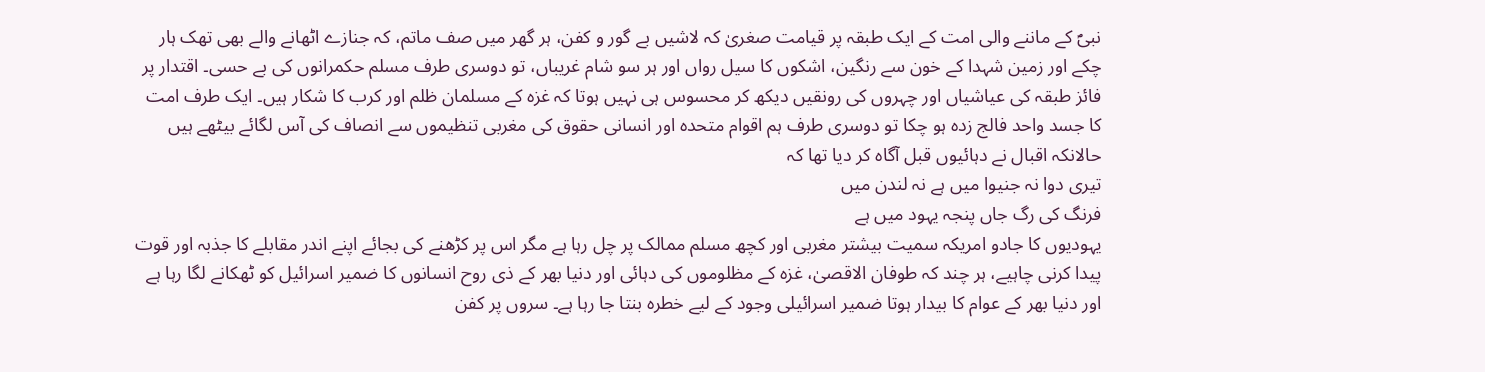نبیؐ کے ماننے والی امت کے ایک طبقہ پر قیامت صغریٰ کہ لاشیں بے گور و کفن، ہر گھر میں صف ماتم، کہ جنازے اٹھانے والے بھی تھک ہار چکے اور زمین شہدا کے خون سے رنگین، اشکوں کا سیل رواں اور ہر سو شام غریباں، تو دوسری طرف مسلم حکمرانوں کی بے حسی۔ اقتدار پر فائز طبقہ کی عیاشیاں اور چہروں کی رونقیں دیکھ کر محسوس ہی نہیں ہوتا کہ غزہ کے مسلمان ظلم اور کرب کا شکار ہیں۔ ایک طرف امت کا جسد واحد فالج زدہ ہو چکا تو دوسری طرف ہم اقوام متحدہ اور انسانی حقوق کی مغربی تنظیموں سے انصاف کی آس لگائے بیٹھے ہیں حالانکہ اقبال نے دہائیوں قبل آگاہ کر دیا تھا کہ
تیری دوا نہ جنیوا میں ہے نہ لندن میں
فرنگ کی رگ جاں پنجہ یہود میں ہے
یہودیوں کا جادو امریکہ سمیت بیشتر مغربی اور کچھ مسلم ممالک پر چل رہا ہے مگر اس پر کڑھنے کی بجائے اپنے اندر مقابلے کا جذبہ اور قوت پیدا کرنی چاہیے، ہر چند کہ طوفان الاقصیٰ، غزہ کے مظلوموں کی دہائی اور دنیا بھر کے ذی روح انسانوں کا ضمیر اسرائیل کو ٹھکانے لگا رہا ہے اور دنیا بھر کے عوام کا بیدار ہوتا ضمیر اسرائیلی وجود کے لیے خطرہ بنتا جا رہا ہے۔ سروں پر کفن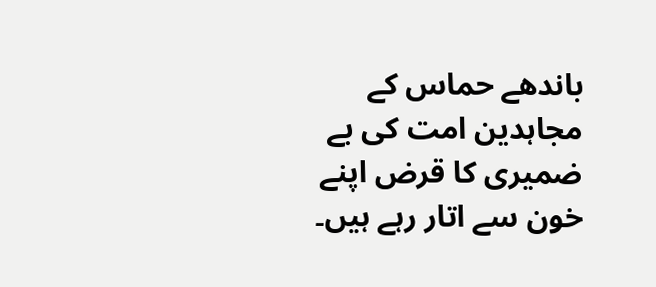باندھے حماس کے مجاہدین امت کی بے ضمیری کا قرض اپنے خون سے اتار رہے ہیں۔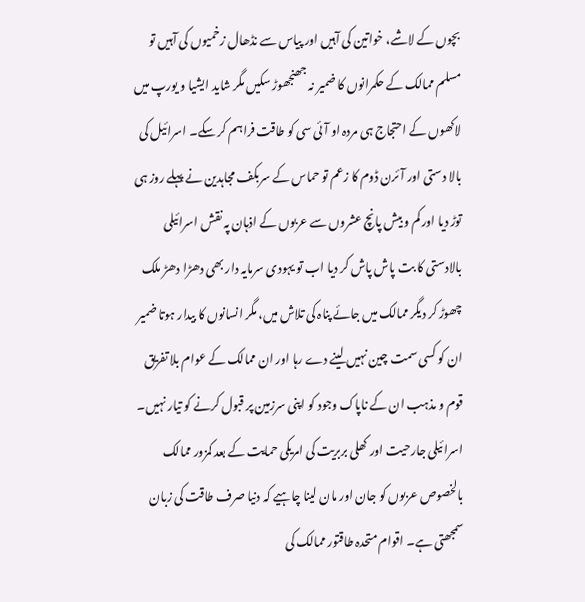بچوں کے لاشے، خواتین کی آہیں اور پیاس سے نڈھال زخمیوں کی آہیں تو مسلم ممالک کے حکمرانوں کا ضمیر نہ جھنجھوڑ سکیں مگر شاید ایشیا و یورپ میں لاکھوں کے احتجاج ہی مردہ او آئی سی کو طاقت فراہم کر سکے۔ اسرائیل کی بالا دستی اور آئرن ڈوم کا زعم تو حماس کے سربکف مجاہدین نے پہلے روز ہی توڑ دیا اور کم و بیش پانچ عشروں سے عربوں کے اذہان پہ نقش اسرائیلی بالادستی کا بت پاش پاش کر دیا اب تو یہودی سرمایہ دار بھی دھڑا دھڑ ملک چھوڑ کر دیگر ممالک میں جائے پناہ کی تلاش میں، مگر انسانوں کا بیدار ہوتا ضمیر ان کو کسی سمت چین نہیں لینے دے رہا اور ان ممالک کے عوام بلا تفریق قوم و مذہب ان کے ناپاک وجود کو اپنی سرزمین پر قبول کرنے کو تیار نہیں۔ اسرائیلی جارحیت اور کھلی بربریت کی امریکی حمایت کے بعد کمزور ممالک بالخصوص عربوں کو جان اور مان لینا چاہیے کہ دنیا صرف طاقت کی زبان سمجھتی ہے۔ اقوام متحدہ طاقتور ممالک کی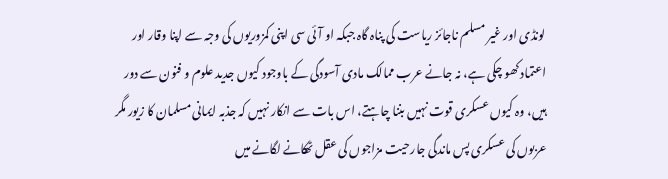لونڈی اور غیر مسلم ناجائز ریاست کی پناہ گاہ جبکہ او آئی سی اپنی کمزوریوں کی وجہ سے اپنا وقار اور اعتماد کھو چکی ہے، نہ جانے عرب ممالک مادی آسودگی کے باوجود کیوں جدید علوم و فنون سے دور ہیں، وہ کیوں عسکری قوت نہیں بننا چاہتے، اس بات سے انکار نہیں کہ جذبہ ایمانی مسلمان کا زیور مگر عربوں کی عسکری پس ماندگی جارحیت مزاجوں کی عقل ٹھکانے لگانے میں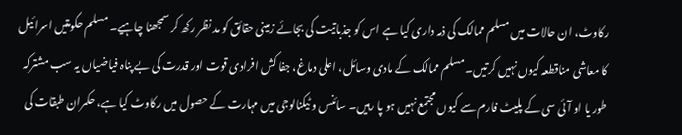رکاوٹ، ان حالات میں مسلم ممالک کی ذمہ داری کیا ہے اس کو جذباتیت کی بجائے زمینی حقائق کو مد نظر رکھ کر سمجھنا چاہیے۔ مسلم حکومتیں اسرائیل کا معاشی مناقطعہ کیوں نہیں کرتیں۔ مسلم ممالک کے مادی وسائل، اعلی دماغ، جفا کش افرادی قوت اور قدرت کی بے پناہ فیاضیاں یہ سب مشترکہ طور یا او آئی سی کے پلیٹ فارم سے کیوں مجتمع نہیں ہو پا رہیں۔ سائنس و ٹیکنالوجی میں مہارت کے حصول میں رکاوٹ کیا ہے، حکمران طبقات کی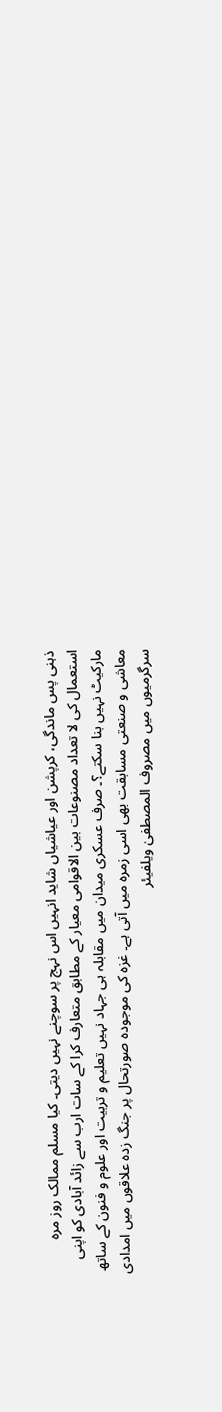ذہنی پس ماندگی، کرپشن اور عیاشیاں شاید انہیں اس نہج پر سوچنے نہیں دیتی۔ کیا مسلم ممالک روز مرہ استعمال کی لا تعداد مصنوعات بین الاقوامی معیار کے مطابق متعارف کرا کے سات ارب سے زائد آبادی کو اپنی مارکیٹ نہیں بنا سکتے؟۔ صرف عسکری میدان میں مقابلہ ہی جہاد نہیں تعلیم و تربیت اور علوم و فنون کے ساتھ معاشی و صنعتی مسابقت بھی اسی زمرہ میں آتی ہے۔ غزہ کی موجودہ صورتحال پر جنگ زدہ علاقوں میں امدادی سرگرمیوں میں مصروف المصطفیٰ ویلفیئر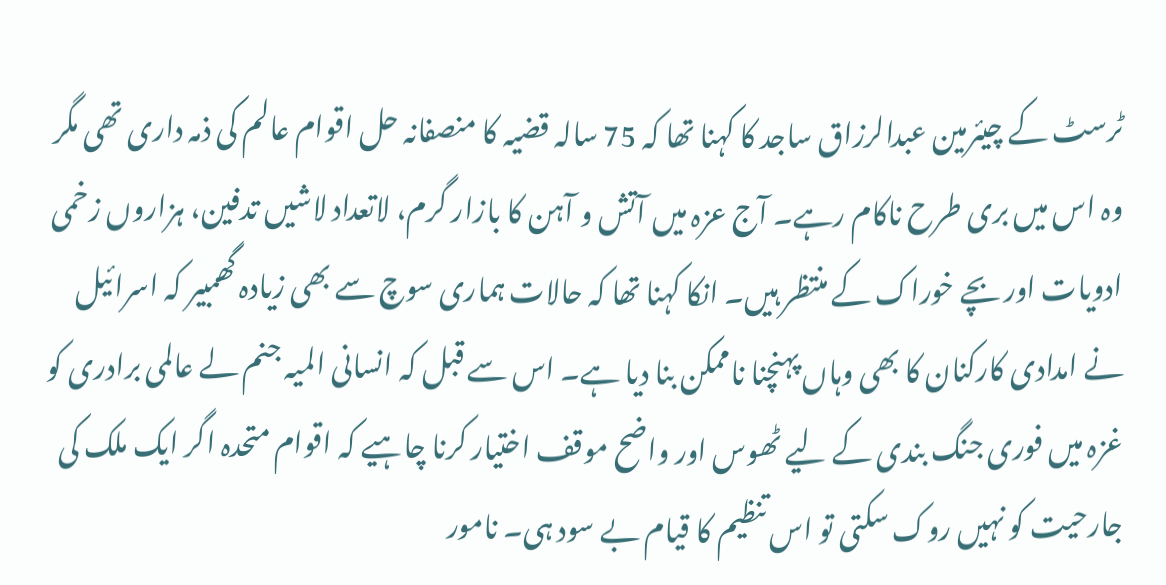ٹرسٹ کے چیئرمین عبدالرزاق ساجد کا کہنا تھا کہ 75 سالہ قضیہ کا منصفانہ حل اقوام عالم کی ذمہ داری تھی مگر وہ اس میں بری طرح ناکام رہے۔ آج عزہ میں آتش و آہن کا بازار گرم، لاتعداد لاشیں تدفین، ہزاروں زخمی ادویات اور بچے خوراک کے منتظر ہیں۔ انکا کہنا تھا کہ حالات ہماری سوچ سے بھی زیادہ گھمبیر کہ اسرائیل نے امدادی کارکنان کا بھی وہاں پہنچنا ناممکن بنا دیا ہے۔ اس سے قبل کہ انسانی المیہ جنم لے عالمی برادری کو غزہ میں فوری جنگ بندی کے لیے ٹھوس اور واضح موقف اختیار کرنا چاہیے کہ اقوام متحدہ اگر ایک ملک کی جارحیت کو نہیں روک سکتی تو اس تنظیم کا قیام بے سود ہی۔ نامور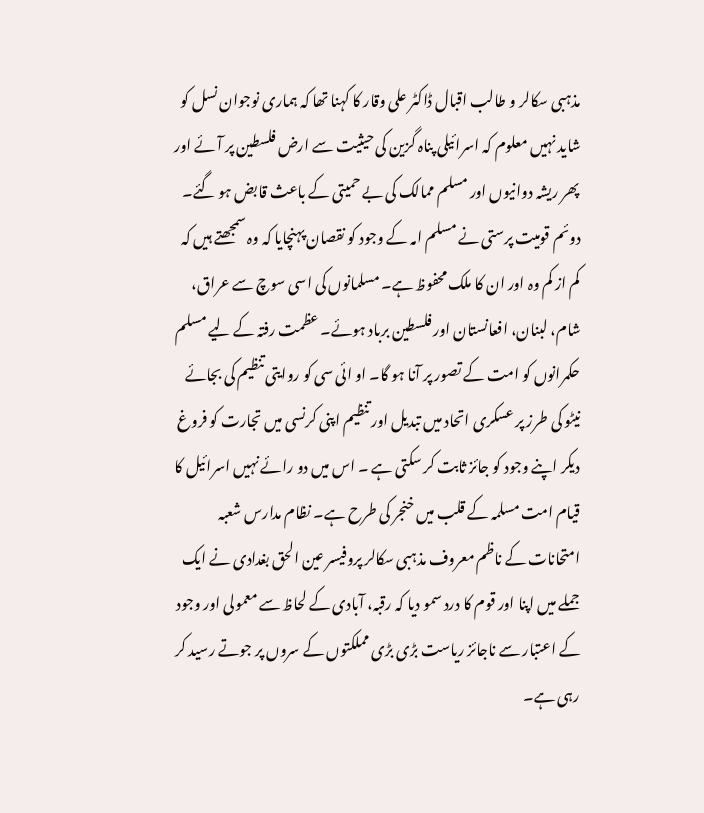مذہبی سکالر و طالب اقبال ڈاکٹر علی وقار کا کہنا تھا کہ ہماری نوجوان نسل کو شاید نہیں معلوم کہ اسرائیلی پناہ گزین کی حیثیت سے ارض فلسطین پر آئے اور پھر ریشہ دوانیوں اور مسلم ممالک کی بے حمیتی کے باعث قابض ہو گئے۔ دوئم قومیت پرستی نے مسلم امہ کے وجود کو نقصان پہنچایا کہ وہ سمجھتے ہیں کہ کم از کم وہ اور ان کا ملک محفوظ ہے۔ مسلمانوں کی اسی سوچ سے عراق، شام، لبنان، افعانستان اور فلسطین برباد ہوئے۔ عظمت رفتہ کے لیے مسلم حکمرانوں کو امت کے تصور پر آنا ہو گا۔ او ائی سی کو روایتی تنظیم کی بجائے نیٹو کی طرز پر عسکری اتحاد میں تبدیل اور تنظیم اپنی کرنسی میں تجارت کو فروغ دیکر اپنے وجود کو جائز ثابت کر سکتی ہے ۔ اس میں دو رائے نہیں اسرائیل کا قیام امت مسلمہ کے قلب میں خنجر کی طرح ہے۔ نظام مدارس شعبہ امتحانات کے ناظم معروف مذہبی سکالر پروفیسر عین الحق بغدادی نے ایک جملے میں اپنا اور قوم کا درد سمو دیا کہ رقبہ، آبادی کے لحاظ سے معمولی اور وجود کے اعتبار سے ناجائز ریاست بڑی بڑی مملکتوں کے سروں پر جوتے رسید کر رہی ہے۔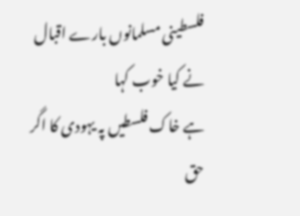فلسطینی مسلمانوں بارے اقبال نے کیا خوب کہا
ہے خاک فلسطیں پہ یہودی کا اگر حق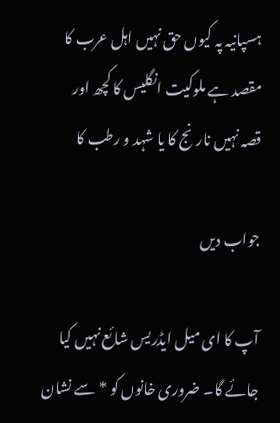ہسپانیہ پہ کیوں حق نہیں اہل عرب کا
مقصد ہے ملوکیت انگلیس کا کچھ اور
قصہ نہیں نارنج کا یا شہد و رطب کا

جواب دیں

آپ کا ای میل ایڈریس شائع نہیں کیا جائے گا۔ ضروری خانوں کو * سے نشان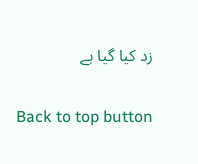زد کیا گیا ہے

Back to top button